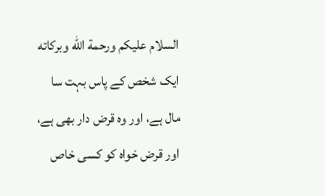السلام عليكم ورحمة الله وبركاته
ایک شخص کے پاس بہت سا مال ہے، اور وہ قرض دار بھی ہے، اور قرض خواہ کو کسی خاص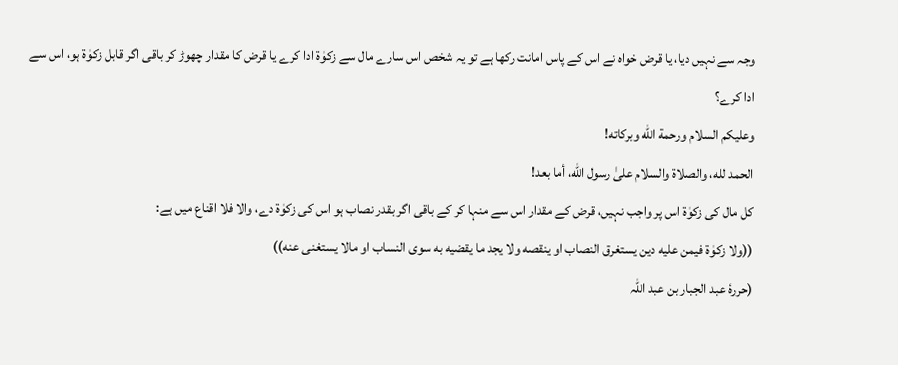وجہ سے نہيں دیا، یا قرض خواہ نے اس کے پاس امانت رکھا ہے تو یہ شخص اس سارے مال سے زکوٰۃ ادا کرے یا قرض کا مقدار چھوڑ کر باقی اگر قابل زکوٰۃ ہو، اس سے ادا کرے؟
وعلیکم السلام ورحمة الله وبرکاته!
الحمد لله، والصلاة والسلام علىٰ رسول الله، أما بعد!
کل مال کی زکوٰۃ اس پر واجب نہیں، قرض کے مقدار اس سے منہا کر کے باقی اگر بقدر نصاب ہو اس کی زکوٰۃ دے، والا فلا اقناع میں ہے:
((ولا زکوٰة فیمن علیه دین یستغرق النصاب او ینقصه ولا یجد ما یقضیه به سوی النساب او مالا یستغنی عنه))
(حررہٗ عبد الجبار بن عبد اللہ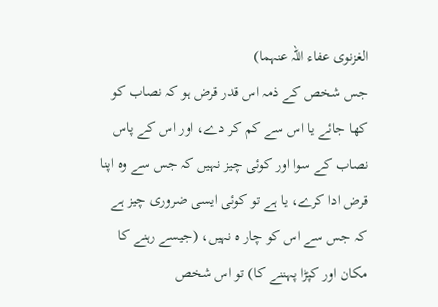الغزنوی عفاء اللہ عنہما)
جس شخص کے ذمہ اس قدر قرض ہو کہ نصاب کو کھا جائے یا اس سے کم کر دے، اور اس کے پاس نصاب کے سوا اور کوئی چیز نہیں کہ جس سے وہ اپنا قرض ادا کرے، یا ہے تو کوئی ایسی ضروری چیز ہے کہ جس سے اس کو چار ہ نہیں، (جیسے رہنے کا مکان اور کپڑا پہننے کا) تو اس شخص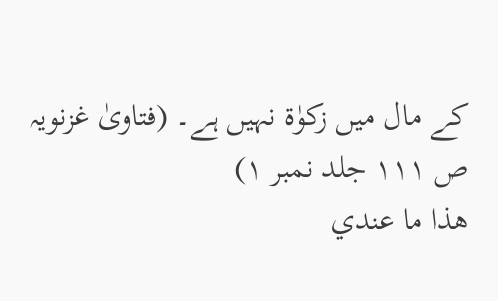کے مال میں زکوٰۃ نہیں ہے۔ (فتاویٰ غزنویہ ص ۱۱۱ جلد نمبر ۱)
ھذا ما عندي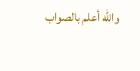والله أعلم بالصواب